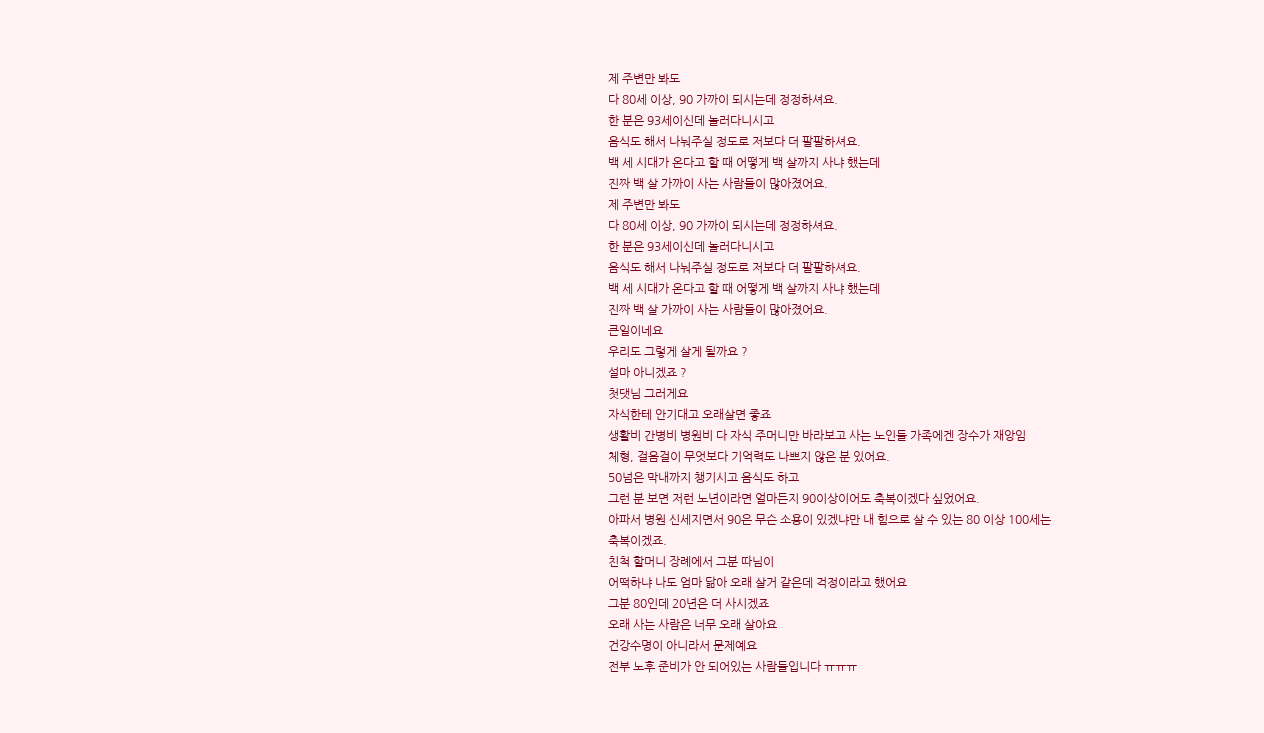제 주변만 봐도
다 80세 이상, 90 가까이 되시는데 정정하셔요.
한 분은 93세이신데 놀러다니시고
음식도 해서 나눠주실 정도로 저보다 더 팔팔하셔요.
백 세 시대가 온다고 할 때 어떻게 백 살까지 사냐 했는데
진짜 백 살 가까이 사는 사람들이 많아졌어요.
제 주변만 봐도
다 80세 이상, 90 가까이 되시는데 정정하셔요.
한 분은 93세이신데 놀러다니시고
음식도 해서 나눠주실 정도로 저보다 더 팔팔하셔요.
백 세 시대가 온다고 할 때 어떻게 백 살까지 사냐 했는데
진짜 백 살 가까이 사는 사람들이 많아졌어요.
큰일이네요
우리도 그렇게 살게 될까요 ?
설마 아니겠죠 ?
첫댓님 그러게요
자식한테 안기대고 오래살면 좋죠
생활비 간병비 병원비 다 자식 주머니만 바라보고 사는 노인들 가족에겐 장수가 재앙임
체형, 걸음걸이 무엇보다 기억력도 나쁘지 않은 분 있어요.
50넘은 막내까지 챙기시고 음식도 하고
그런 분 보면 저런 노년이라면 얼마든지 90이상이어도 축복이겠다 싶었어요.
아파서 병원 신세지면서 90은 무슨 소용이 있겠냐만 내 힘으로 살 수 있는 80 이상 100세는
축복이겠죠.
친척 할머니 장례에서 그분 따님이
어떡하냐 나도 엄마 닮아 오래 살거 같은데 걱정이라고 했어요
그분 80인데 20년은 더 사시겠죠
오래 사는 사람은 너무 오래 살아요
건강수명이 아니라서 문제예요
전부 노후 준비가 안 되어있는 사람들입니다 ㅠㅠㅠ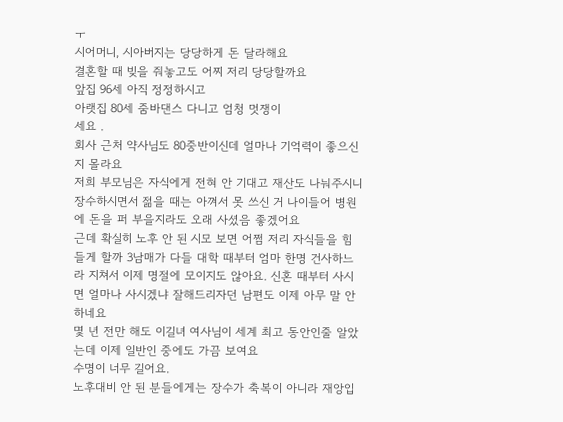ㅜ
시어머니, 시아버지는 당당하게 돈 달라해요
결혼할 때 빚을 줘놓고도 어찌 저리 당당할까요
앞집 96세 아직 정정하시고
아랫집 80세 줌바댄스 다니고 엄청 멋쟁이
세요 .
회사 근처 약사님도 80중반이신데 얼마나 기억력이 좋으신지 몰라요
저희 부모님은 자식에게 전혀 안 기대고 재산도 나눠주시니
장수하시면서 젊을 때는 아껴서 못 쓰신 거 나이들어 병원에 돈을 퍼 부을지라도 오래 사셨음 좋겠어요
근데 확실히 노후 안 된 시모 보면 어쩜 저리 자식들을 힘들게 할까 3남매가 다들 대학 때부터 엄마 한명 건사하느라 지쳐서 이제 명절에 모이지도 않아요. 신혼 때부터 사시면 얼마나 사시겠냐 잘해드리자던 남편도 이제 아무 말 안 하네요
몇 년 전만 해도 이길녀 여사님이 세계 최고 동안인줄 알았는데 이제 일반인 중에도 가끔 보여요
수명이 너무 길어요.
노후대비 안 된 분들에게는 장수가 축복이 아니라 재앙입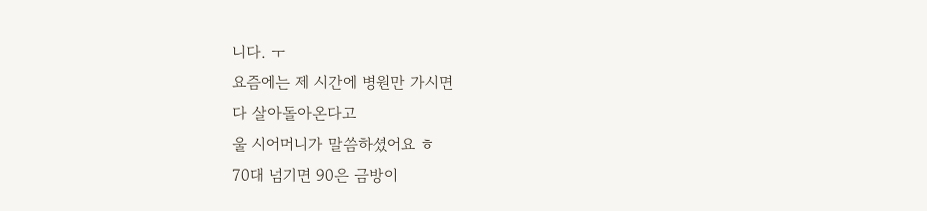니다. ㅜ
요즘에는 제 시간에 병원만 가시면
다 살아돌아온다고
울 시어머니가 말씀하셨어요 ㅎ
70대 넘기면 90은 금방이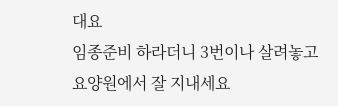대요
임종준비 하라더니 3번이나 살려놓고
요양원에서 잘 지내세요